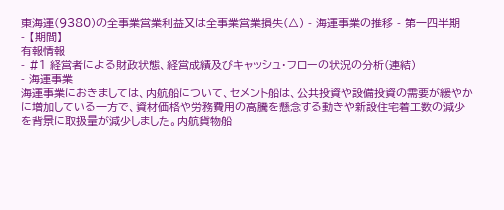東海運(9380)の全事業営業利益又は全事業営業損失(△) - 海運事業の推移 - 第一四半期
- 【期間】
有報情報
- #1 経営者による財政状態、経営成績及びキャッシュ・フローの状況の分析(連結)
- 海運事業
海運事業におきましては、内航船について、セメント船は、公共投資や設備投資の需要が緩やかに増加している一方で、資材価格や労務費用の高騰を懸念する動きや新設住宅着工数の減少を背景に取扱量が減少しました。内航貨物船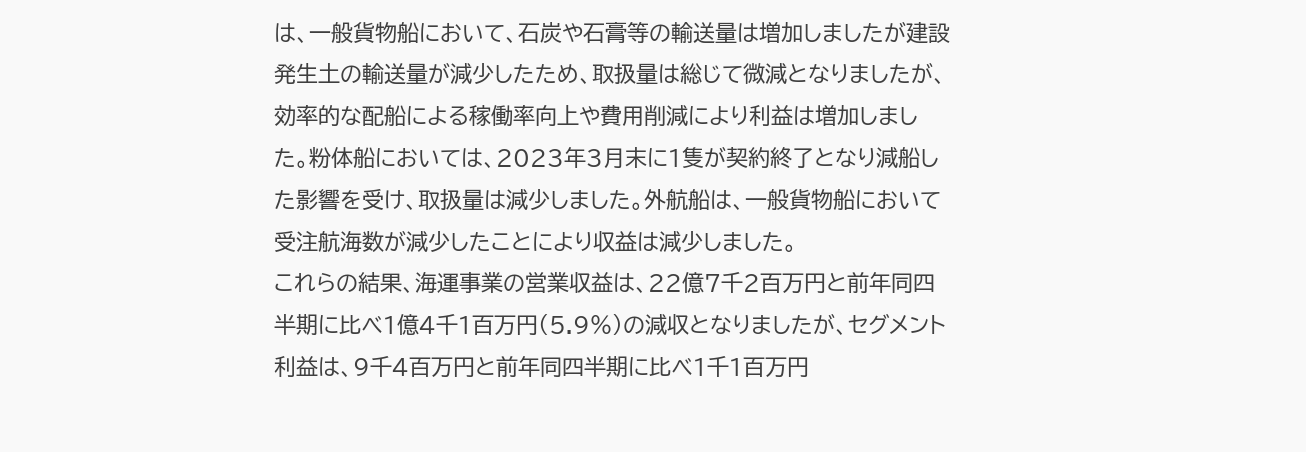は、一般貨物船において、石炭や石膏等の輸送量は増加しましたが建設発生土の輸送量が減少したため、取扱量は総じて微減となりましたが、効率的な配船による稼働率向上や費用削減により利益は増加しました。粉体船においては、2023年3月末に1隻が契約終了となり減船した影響を受け、取扱量は減少しました。外航船は、一般貨物船において受注航海数が減少したことにより収益は減少しました。
これらの結果、海運事業の営業収益は、22億7千2百万円と前年同四半期に比べ1億4千1百万円(5.9%)の減収となりましたが、セグメント利益は、9千4百万円と前年同四半期に比べ1千1百万円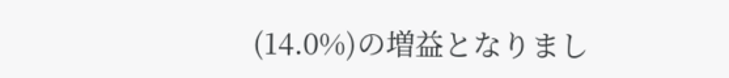(14.0%)の増益となりまし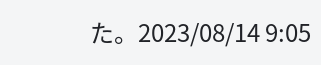た。2023/08/14 9:05